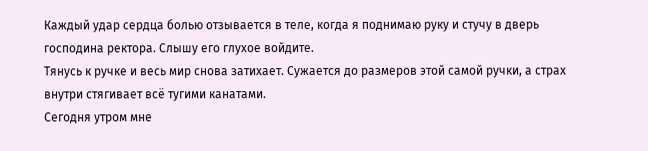Каждый удар сердца болью отзывается в теле, когда я поднимаю руку и стучу в дверь господина ректора. Слышу его глухое войдите.
Тянусь к ручке и весь мир снова затихает. Сужается до размеров этой самой ручки, а страх внутри стягивает всё тугими канатами.
Сегодня утром мне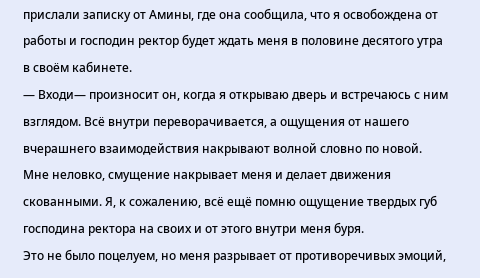прислали записку от Амины, где она сообщила, что я освобождена от работы и господин ректор будет ждать меня в половине десятого утра в своём кабинете.
— Входи— произносит он, когда я открываю дверь и встречаюсь с ним взглядом. Всё внутри переворачивается, а ощущения от нашего вчерашнего взаимодействия накрывают волной словно по новой. Мне неловко, смущение накрывает меня и делает движения скованными. Я, к сожалению, всё ещё помню ощущение твердых губ господина ректора на своих и от этого внутри меня буря.
Это не было поцелуем, но меня разрывает от противоречивых эмоций,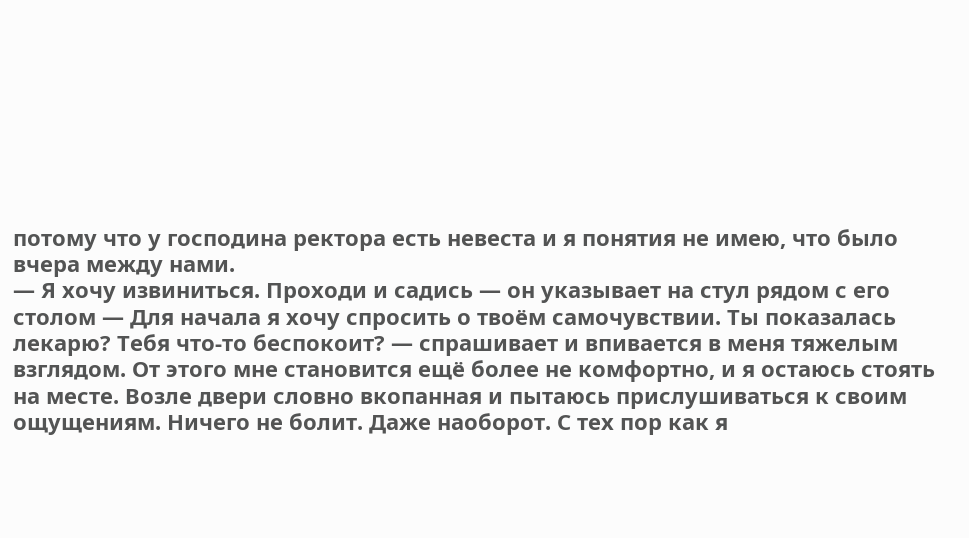потому что у господина ректора есть невеста и я понятия не имею, что было вчера между нами.
— Я хочу извиниться. Проходи и садись — он указывает на стул рядом с его столом — Для начала я хочу спросить о твоём самочувствии. Ты показалась лекарю? Тебя что-то беспокоит? — спрашивает и впивается в меня тяжелым взглядом. От этого мне становится ещё более не комфортно, и я остаюсь стоять на месте. Возле двери словно вкопанная и пытаюсь прислушиваться к своим ощущениям. Ничего не болит. Даже наоборот. С тех пор как я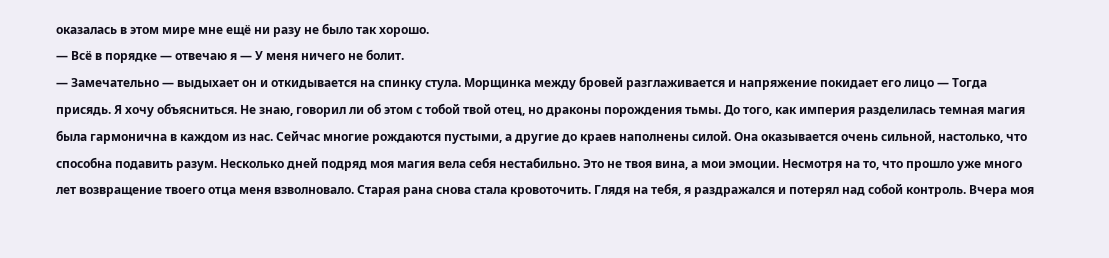оказалась в этом мире мне ещё ни разу не было так хорошо.
— Всё в порядке — отвечаю я — У меня ничего не болит.
— Замечательно — выдыхает он и откидывается на спинку стула. Морщинка между бровей разглаживается и напряжение покидает его лицо — Тогда присядь. Я хочу объясниться. Не знаю, говорил ли об этом с тобой твой отец, но драконы порождения тьмы. До того, как империя разделилась темная магия была гармонична в каждом из нас. Сейчас многие рождаются пустыми, а другие до краев наполнены силой. Она оказывается очень сильной, настолько, что способна подавить разум. Несколько дней подряд моя магия вела себя нестабильно. Это не твоя вина, а мои эмоции. Несмотря на то, что прошло уже много лет возвращение твоего отца меня взволновало. Старая рана снова стала кровоточить. Глядя на тебя, я раздражался и потерял над собой контроль. Вчера моя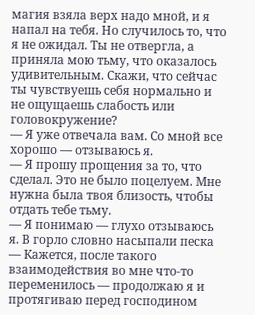магия взяла верх надо мной, и я напал на тебя. Но случилось то, что я не ожидал. Ты не отвергла, а приняла мою тьму, что оказалось удивительным. Скажи, что сейчас ты чувствуешь себя нормально и не ощущаешь слабость или головокружение?
— Я уже отвечала вам. Со мной все хорошо — отзываюсь я.
— Я прошу прощения за то, что сделал. Это не было поцелуем. Мне нужна была твоя близость, чтобы отдать тебе тьму.
— Я понимаю — глухо отзываюсь я. В горло словно насыпали песка — Кажется, после такого взаимодействия во мне что-то переменилось — продолжаю я и протягиваю перед господином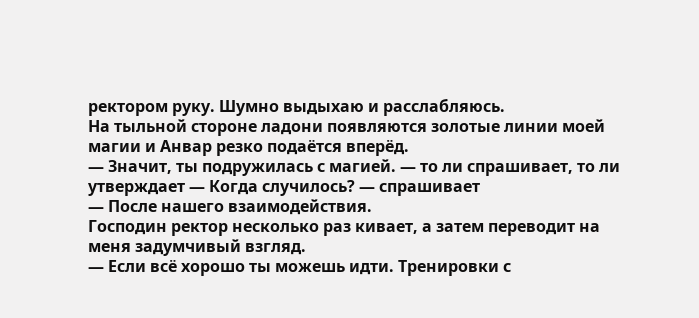ректором руку. Шумно выдыхаю и расслабляюсь.
На тыльной стороне ладони появляются золотые линии моей магии и Анвар резко подаётся вперёд.
— Значит, ты подружилась с магией. — то ли спрашивает, то ли утверждает — Когда случилось? — спрашивает
— После нашего взаимодействия.
Господин ректор несколько раз кивает, а затем переводит на меня задумчивый взгляд.
— Если всё хорошо ты можешь идти. Тренировки с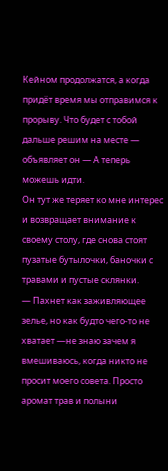Кейном продолжатся, а когда придёт время мы отправимся к прорыву. Что будет с тобой дальше решим на месте — объявляет он — А теперь можешь идти.
Он тут же теряет ко мне интерес и возвращает внимание к своему столу, где снова стоят пузатые бутылочки, баночки с травами и пустые склянки.
— Пахнет как заживляющее зелье, но как будто чего-то не хватает —не знаю зачем я вмешиваюсь, когда никто не просит моего совета. Просто аромат трав и полыни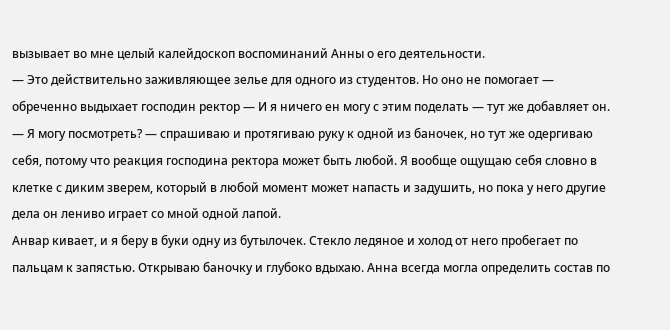вызывает во мне целый калейдоскоп воспоминаний Анны о его деятельности.
— Это действительно заживляющее зелье для одного из студентов. Но оно не помогает — обреченно выдыхает господин ректор — И я ничего ен могу с этим поделать — тут же добавляет он.
— Я могу посмотреть? — спрашиваю и протягиваю руку к одной из баночек, но тут же одергиваю себя, потому что реакция господина ректора может быть любой. Я вообще ощущаю себя словно в клетке с диким зверем, который в любой момент может напасть и задушить, но пока у него другие дела он лениво играет со мной одной лапой.
Анвар кивает, и я беру в буки одну из бутылочек. Стекло ледяное и холод от него пробегает по пальцам к запястью. Открываю баночку и глубоко вдыхаю. Анна всегда могла определить состав по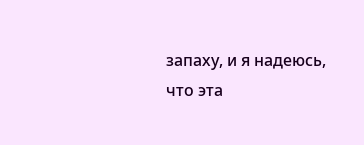запаху, и я надеюсь, что эта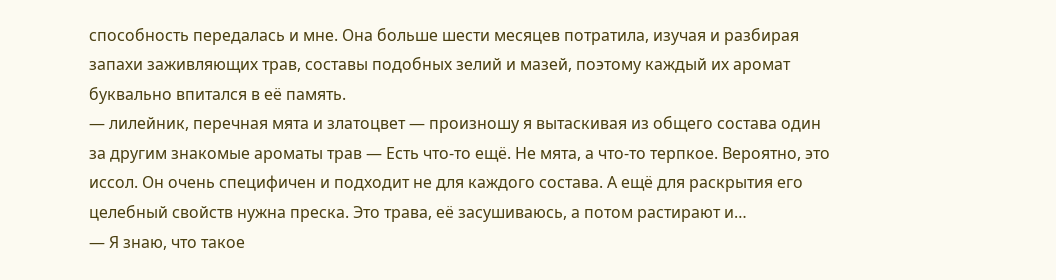способность передалась и мне. Она больше шести месяцев потратила, изучая и разбирая запахи заживляющих трав, составы подобных зелий и мазей, поэтому каждый их аромат буквально впитался в её память.
— лилейник, перечная мята и златоцвет — произношу я вытаскивая из общего состава один за другим знакомые ароматы трав — Есть что-то ещё. Не мята, а что-то терпкое. Вероятно, это иссол. Он очень специфичен и подходит не для каждого состава. А ещё для раскрытия его целебный свойств нужна преска. Это трава, её засушиваюсь, а потом растирают и…
— Я знаю, что такое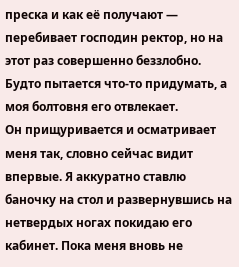преска и как её получают — перебивает господин ректор, но на этот раз совершенно беззлобно. Будто пытается что-то придумать, а моя болтовня его отвлекает.
Он прищуривается и осматривает меня так, словно сейчас видит впервые. Я аккуратно ставлю баночку на стол и развернувшись на нетвердых ногах покидаю его кабинет. Пока меня вновь не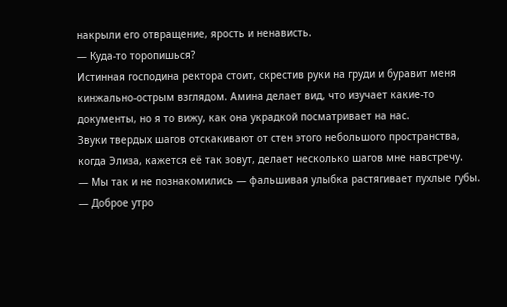накрыли его отвращение, ярость и ненависть.
— Куда-то торопишься?
Истинная господина ректора стоит, скрестив руки на груди и буравит меня кинжально-острым взглядом. Амина делает вид, что изучает какие-то документы, но я то вижу, как она украдкой посматривает на нас.
Звуки твердых шагов отскакивают от стен этого небольшого пространства, когда Элиза, кажется её так зовут, делает несколько шагов мне навстречу.
— Мы так и не познакомились — фальшивая улыбка растягивает пухлые губы.
— Доброе утро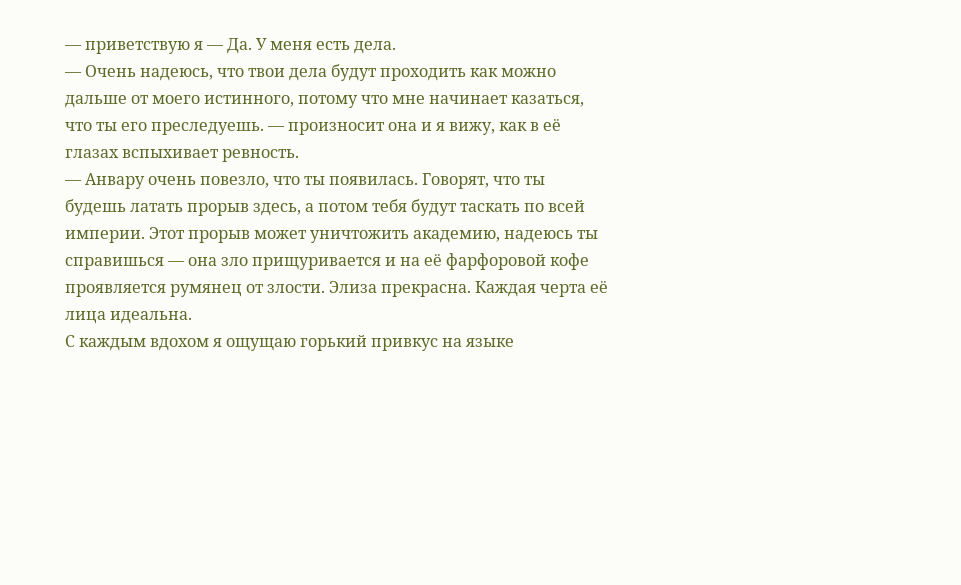— приветствую я — Да. У меня есть дела.
— Очень надеюсь, что твои дела будут проходить как можно дальше от моего истинного, потому что мне начинает казаться, что ты его преследуешь. — произносит она и я вижу, как в её глазах вспыхивает ревность.
— Анвару очень повезло, что ты появилась. Говорят, что ты будешь латать прорыв здесь, а потом тебя будут таскать по всей империи. Этот прорыв может уничтожить академию, надеюсь ты справишься — она зло прищуривается и на её фарфоровой кофе проявляется румянец от злости. Элиза прекрасна. Каждая черта её лица идеальна.
С каждым вдохом я ощущаю горький привкус на языке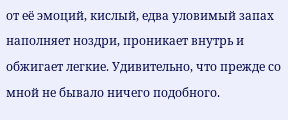от её эмоций, кислый, едва уловимый запах наполняет ноздри, проникает внутрь и обжигает легкие. Удивительно, что прежде со мной не бывало ничего подобного.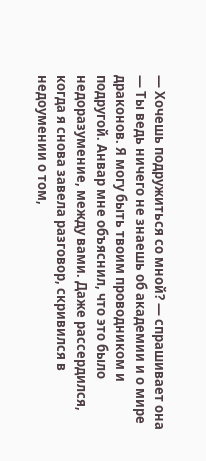— Хочешь подружиться со мной? — спрашивает она — Ты ведь ничего не знаешь об академии и о мире драконов. Я могу быть твоим проводником и подругой. Анвар мне объяснил, что это было недоразумение, между вами. Даже рассердился, когда я снова завела разговор, скривился в недоумении о том,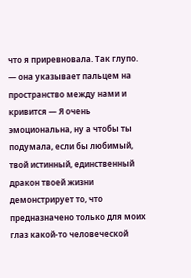что я приревновала. Так глупо. — она указывает пальцем на пространство между нами и кривится — Я очень эмоциональна, ну а чтобы ты подумала, если бы любимый, твой истинный, единственный дракон твоей жизни демонстрирует то, что предназначено только для моих глаз какой-то человеческой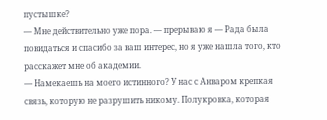пустышке?
— Мне действительно уже пора. — прерываю я — Рада была повидаться и спасибо за ваш интерес, но я уже нашла того, кто расскажет мне об академии.
— Намекаешь на моего истинного? У нас с Анваром крепкая связь, которую не разрушить никому. Полукровка, которая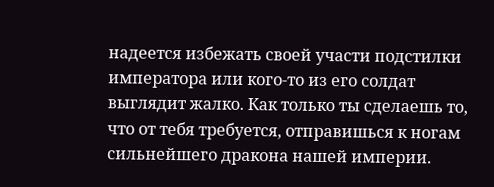надеется избежать своей участи подстилки императора или кого-то из его солдат выглядит жалко. Как только ты сделаешь то, что от тебя требуется, отправишься к ногам сильнейшего дракона нашей империи.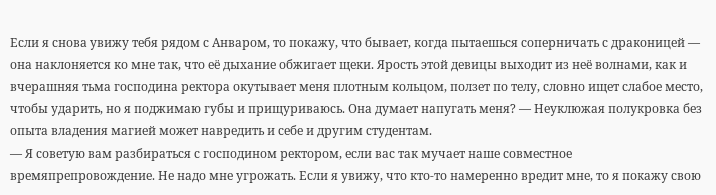Если я снова увижу тебя рядом с Анваром, то покажу, что бывает, когда пытаешься соперничать с драконицей — она наклоняется ко мне так, что её дыхание обжигает щеки. Ярость этой девицы выходит из неё волнами, как и вчерашняя тьма господина ректора окутывает меня плотным кольцом, ползет по телу, словно ищет слабое место, чтобы ударить, но я поджимаю губы и прищуриваюсь. Она думает напугать меня? — Неуклюжая полукровка без опыта владения магией может навредить и себе и другим студентам.
— Я советую вам разбираться с господином ректором, если вас так мучает наше совместное времяпрепровождение. Не надо мне угрожать. Если я увижу, что кто-то намеренно вредит мне, то я покажу свою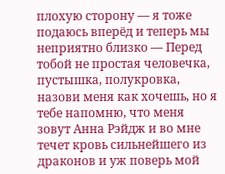плохую сторону — я тоже подаюсь вперёд и теперь мы неприятно близко — Перед тобой не простая человечка, пустышка, полукровка, назови меня как хочешь, но я тебе напомню, что меня зовут Анна Рэйдж и во мне течет кровь сильнейшего из драконов и уж поверь мой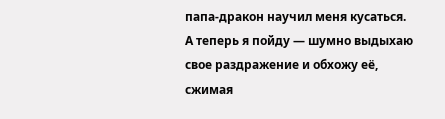папа-дракон научил меня кусаться. А теперь я пойду — шумно выдыхаю свое раздражение и обхожу её, сжимая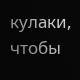кулаки, чтобы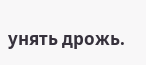унять дрожь.